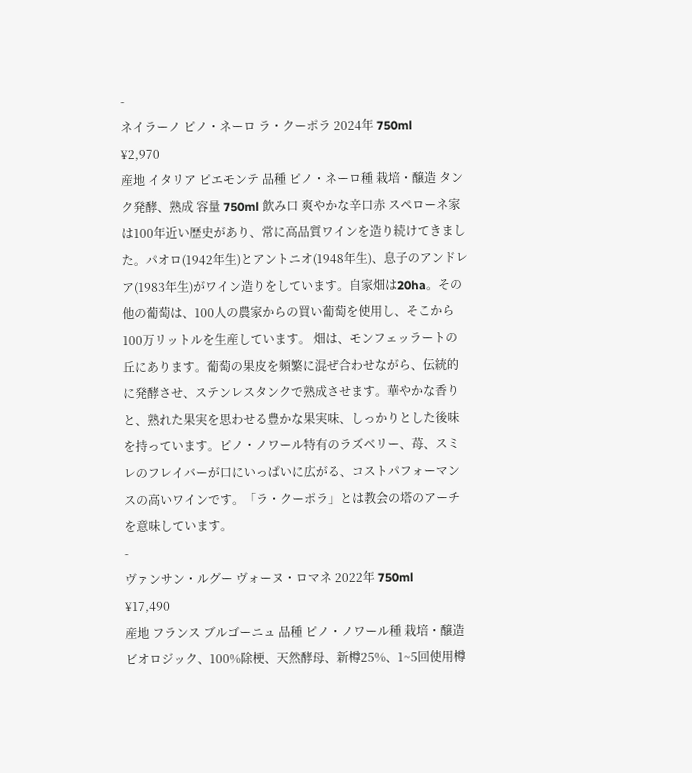-
ネイラーノ ピノ・ネーロ ラ・クーポラ 2024年 750ml
¥2,970
産地 イタリア ピエモンテ 品種 ピノ・ネーロ種 栽培・醸造 タンク発酵、熟成 容量 750ml 飲み口 爽やかな辛口赤 スペローネ家は100年近い歴史があり、常に高品質ワインを造り続けてきました。パオロ(1942年生)とアントニオ(1948年生)、息子のアンドレア(1983年生)がワイン造りをしています。自家畑は20ha。その他の葡萄は、100人の農家からの買い葡萄を使用し、そこから100万リットルを生産しています。 畑は、モンフェッラートの丘にあります。葡萄の果皮を頻繁に混ぜ合わせながら、伝統的に発酵させ、ステンレスタンクで熟成させます。華やかな香りと、熟れた果実を思わせる豊かな果実味、しっかりとした後味を持っています。ピノ・ノワール特有のラズベリー、苺、スミレのフレイバーが口にいっぱいに広がる、コストパフォーマンスの高いワインです。「ラ・クーポラ」とは教会の塔のアーチを意味しています。
-
ヴァンサン・ルグー ヴォーヌ・ロマネ 2022年 750ml
¥17,490
産地 フランス ブルゴーニュ 品種 ピノ・ノワール種 栽培・醸造 ビオロジック、100%除梗、天然酵母、新樽25%、1~5回使用樽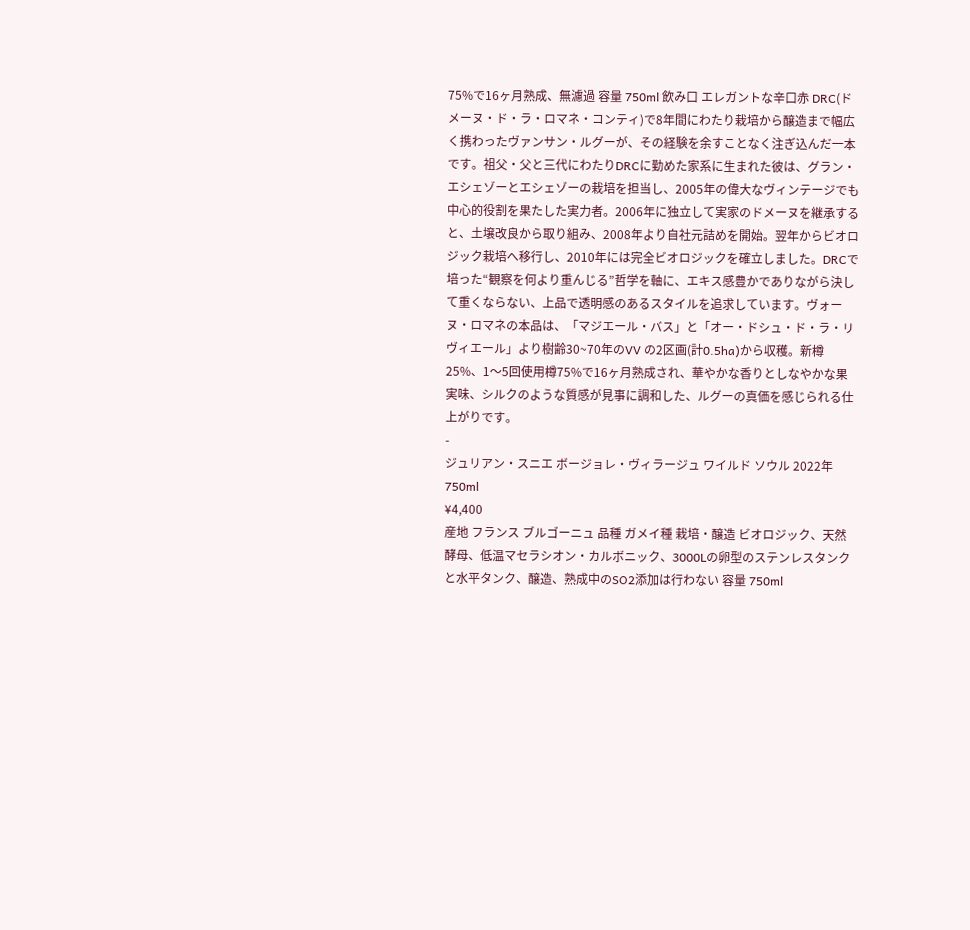75%で16ヶ月熟成、無濾過 容量 750ml 飲み口 エレガントな辛口赤 DRC(ドメーヌ・ド・ラ・ロマネ・コンティ)で8年間にわたり栽培から醸造まで幅広く携わったヴァンサン・ルグーが、その経験を余すことなく注ぎ込んだ一本です。祖父・父と三代にわたりDRCに勤めた家系に生まれた彼は、グラン・エシェゾーとエシェゾーの栽培を担当し、2005年の偉大なヴィンテージでも中心的役割を果たした実力者。2006年に独立して実家のドメーヌを継承すると、土壌改良から取り組み、2008年より自社元詰めを開始。翌年からビオロジック栽培へ移行し、2010年には完全ビオロジックを確立しました。DRCで培った“観察を何より重んじる”哲学を軸に、エキス感豊かでありながら決して重くならない、上品で透明感のあるスタイルを追求しています。ヴォーヌ・ロマネの本品は、「マジエール・バス」と「オー・ドシュ・ド・ラ・リヴィエール」より樹齢30~70年のVV の2区画(計0.5ha)から収穫。新樽25%、1〜5回使用樽75%で16ヶ月熟成され、華やかな香りとしなやかな果実味、シルクのような質感が見事に調和した、ルグーの真価を感じられる仕上がりです。
-
ジュリアン・スニエ ボージョレ・ヴィラージュ ワイルド ソウル 2022年 750ml
¥4,400
産地 フランス ブルゴーニュ 品種 ガメイ種 栽培・醸造 ビオロジック、天然酵母、低温マセラシオン・カルボニック、3000Lの卵型のステンレスタンクと水平タンク、醸造、熟成中のSO2添加は行わない 容量 750ml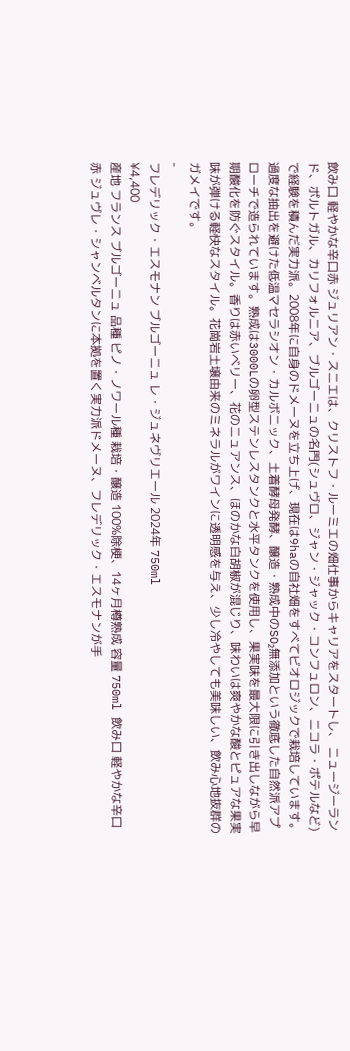飲み口 軽やかな辛口赤 ジュリアン・スニエは、クリストフ・ルーミエの畑仕事からキャリアをスタートし、 ニュージーランド、ポルトガル、カリフォルニア、ブルゴーニュの名門(シュヴロ、ジャン・ジャック・コンフュロン、ニコラ・ポテルなど)で経験を積んだ実力派。2008年に自身のドメーヌを立ち上げ、現在は9haの自社畑をすべてビオロジックで栽培しています。過度な抽出を避けた低温マセラシオン・カルボニック、土着酵母発酵、醸造・熟成中のSO₂無添加という徹底した自然派アプローチで造られています。熟成は3000Lの卵型ステンレスタンクと水平タンクを使用し、果実味を最大限に引き出しながら早期酸化を防ぐスタイル。香りは赤いベリー、花のニュアンス、ほのかな白胡椒が混じり、味わいは爽やかな酸とピュアな果実味が弾ける軽快なスタイル。花崗岩土壌由来のミネラルがワインに透明感を与え、少し冷やしても美味しい、飲み心地抜群のガメイです。
-
フレデリック・エスモナン ブルゴーニュ レ・ジュネヴリエール 2024年 750ml
¥4,400
産地 フランス ブルゴーニュ 品種 ピノ・ノワール種 栽培・醸造 100%除梗、14ヶ月樽熟成 容量 750ml 飲み口 軽やかな辛口赤 ジュヴレ・シャンベルタンに本拠を置く実力派ドメーヌ、フレデリック・エスモナンが手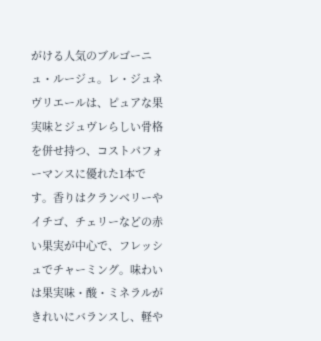がける人気のブルゴーニュ・ルージュ。レ・ジュネヴリエールは、ピュアな果実味とジュヴレらしい骨格を併せ持つ、コストパフォーマンスに優れた1本です。香りはクランベリーやイチゴ、チェリーなどの赤い果実が中心で、フレッシュでチャーミング。味わいは果実味・酸・ミネラルがきれいにバランスし、軽や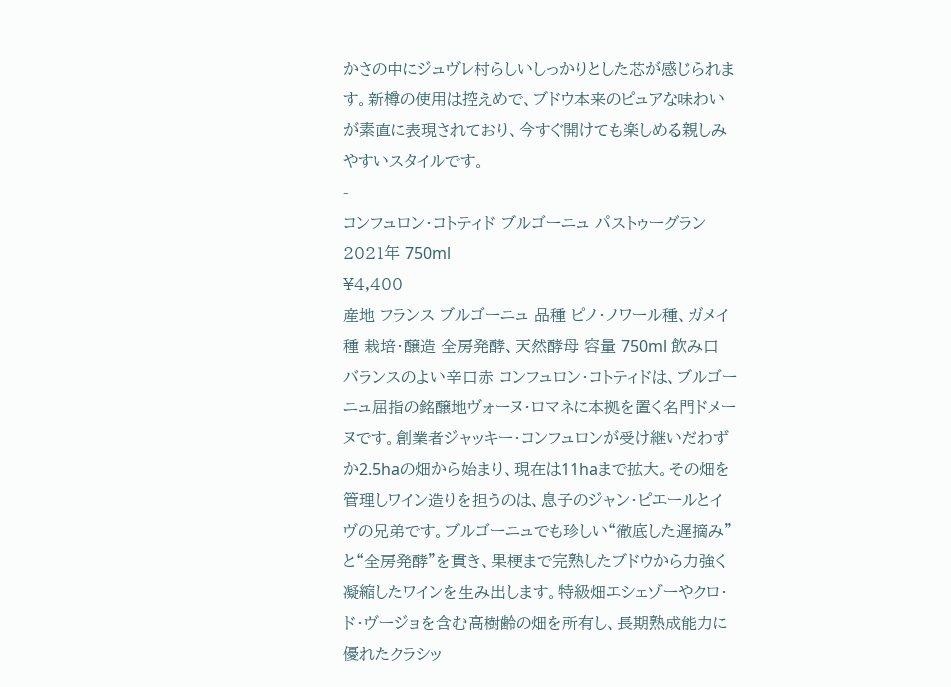かさの中にジュヴレ村らしいしっかりとした芯が感じられます。新樽の使用は控えめで、ブドウ本来のピュアな味わいが素直に表現されており、今すぐ開けても楽しめる親しみやすいスタイルです。
-
コンフュロン・コトティド ブルゴーニュ パストゥーグラン 2021年 750ml
¥4,400
産地 フランス ブルゴーニュ 品種 ピノ・ノワール種、ガメイ種 栽培・醸造 全房発酵、天然酵母 容量 750ml 飲み口 バランスのよい辛口赤 コンフュロン・コトティドは、ブルゴーニュ屈指の銘醸地ヴォーヌ・ロマネに本拠を置く名門ドメーヌです。創業者ジャッキー・コンフュロンが受け継いだわずか2.5haの畑から始まり、現在は11haまで拡大。その畑を管理しワイン造りを担うのは、息子のジャン・ピエールとイヴの兄弟です。ブルゴーニュでも珍しい“徹底した遅摘み”と“全房発酵”を貫き、果梗まで完熟したブドウから力強く凝縮したワインを生み出します。特級畑エシェゾーやクロ・ド・ヴージョを含む高樹齢の畑を所有し、長期熟成能力に優れたクラシッ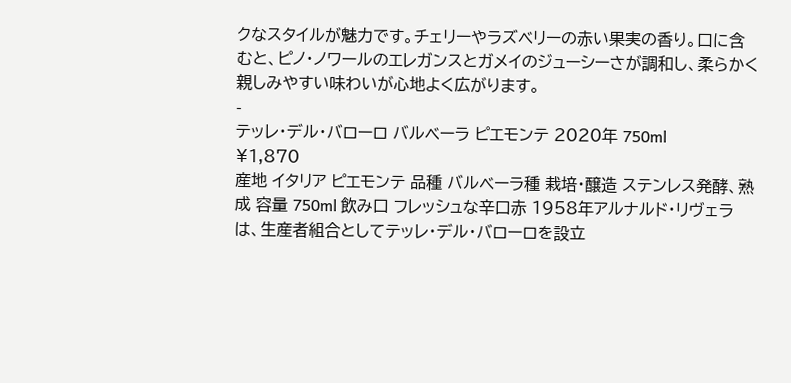クなスタイルが魅力です。チェリーやラズベリーの赤い果実の香り。口に含むと、ピノ・ノワールのエレガンスとガメイのジューシーさが調和し、柔らかく親しみやすい味わいが心地よく広がります。
-
テッレ・デル・バローロ バルベーラ ピエモンテ 2020年 750ml
¥1,870
産地 イタリア ピエモンテ 品種 バルベーラ種 栽培・醸造 ステンレス発酵、熟成 容量 750ml 飲み口 フレッシュな辛口赤 1958年アルナルド・リヴェラは、生産者組合としてテッレ・デル・バローロを設立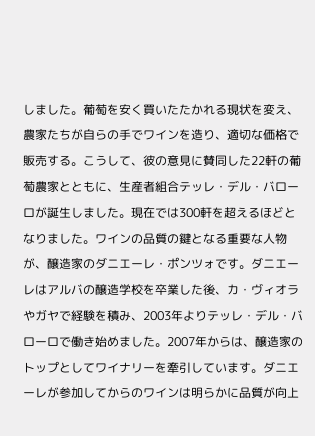しました。葡萄を安く買いたたかれる現状を変え、農家たちが自らの手でワインを造り、適切な価格で販売する。こうして、彼の意見に賛同した22軒の葡萄農家とともに、生産者組合テッレ・デル・バローロが誕生しました。現在では300軒を超えるほどとなりました。ワインの品質の鍵となる重要な人物が、醸造家のダニエーレ・ポンツォです。ダニエーレはアルバの醸造学校を卒業した後、カ・ヴィオラやガヤで経験を積み、2003年よりテッレ・デル・バローロで働き始めました。2007年からは、醸造家のトップとしてワイナリーを牽引しています。ダニエーレが参加してからのワインは明らかに品質が向上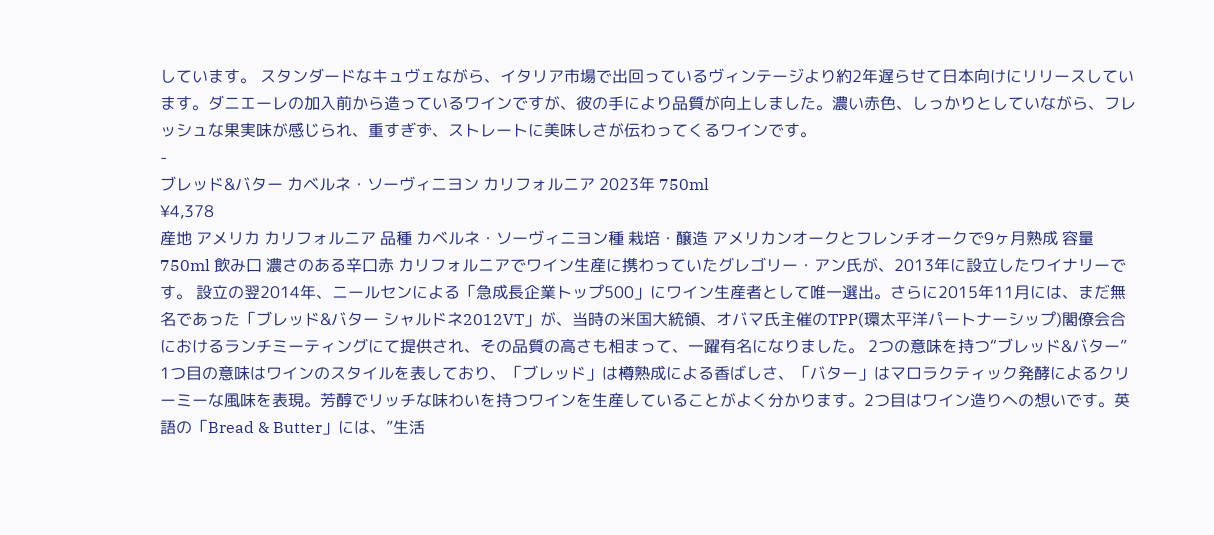しています。 スタンダードなキュヴェながら、イタリア市場で出回っているヴィンテージより約2年遅らせて日本向けにリリースしています。ダニエーレの加入前から造っているワインですが、彼の手により品質が向上しました。濃い赤色、しっかりとしていながら、フレッシュな果実味が感じられ、重すぎず、ストレートに美味しさが伝わってくるワインです。
-
ブレッド&バター カベルネ・ソーヴィニヨン カリフォルニア 2023年 750ml
¥4,378
産地 アメリカ カリフォルニア 品種 カベルネ・ソーヴィニヨン種 栽培・醸造 アメリカンオークとフレンチオークで9ヶ月熟成 容量 750ml 飲み口 濃さのある辛口赤 カリフォルニアでワイン生産に携わっていたグレゴリー・アン氏が、2013年に設立したワイナリーです。 設立の翌2014年、ニールセンによる「急成長企業トップ500」にワイン生産者として唯一選出。さらに2015年11月には、まだ無名であった「ブレッド&バター シャルドネ2012VT」が、当時の米国大統領、オバマ氏主催のTPP(環太平洋パートナーシップ)閣僚会合におけるランチミーティングにて提供され、その品質の高さも相まって、一躍有名になりました。 2つの意味を持つ“ブレッド&バター” 1つ目の意味はワインのスタイルを表しており、「ブレッド」は樽熟成による香ばしさ、「バター」はマロラクティック発酵によるクリーミーな風味を表現。芳醇でリッチな味わいを持つワインを生産していることがよく分かります。2つ目はワイン造りへの想いです。英語の「Bread & Butter」には、”生活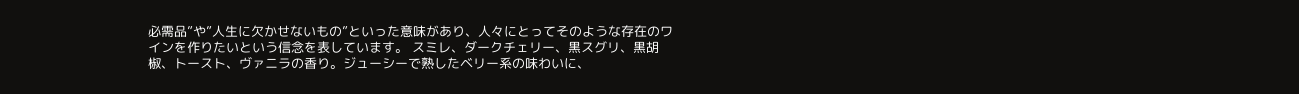必需品”や”人生に欠かせないもの”といった意味があり、人々にとってそのような存在のワインを作りたいという信念を表しています。 スミレ、ダークチェリー、黒スグリ、黒胡椒、トースト、ヴァニラの香り。ジューシーで熟したベリー系の味わいに、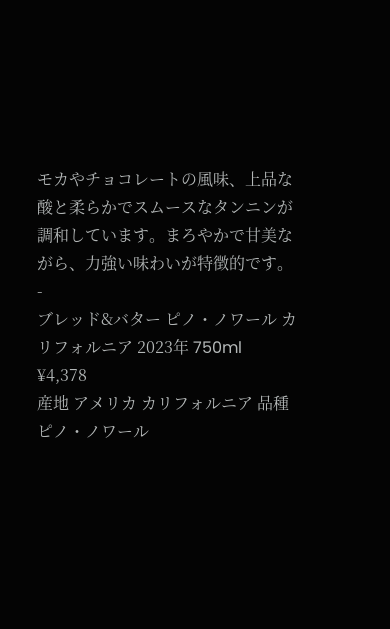モカやチョコレートの風味、上品な酸と柔らかでスムースなタンニンが調和しています。まろやかで甘美ながら、力強い味わいが特徴的です。
-
ブレッド&バター ピノ・ノワール カリフォルニア 2023年 750ml
¥4,378
産地 アメリカ カリフォルニア 品種 ピノ・ノワール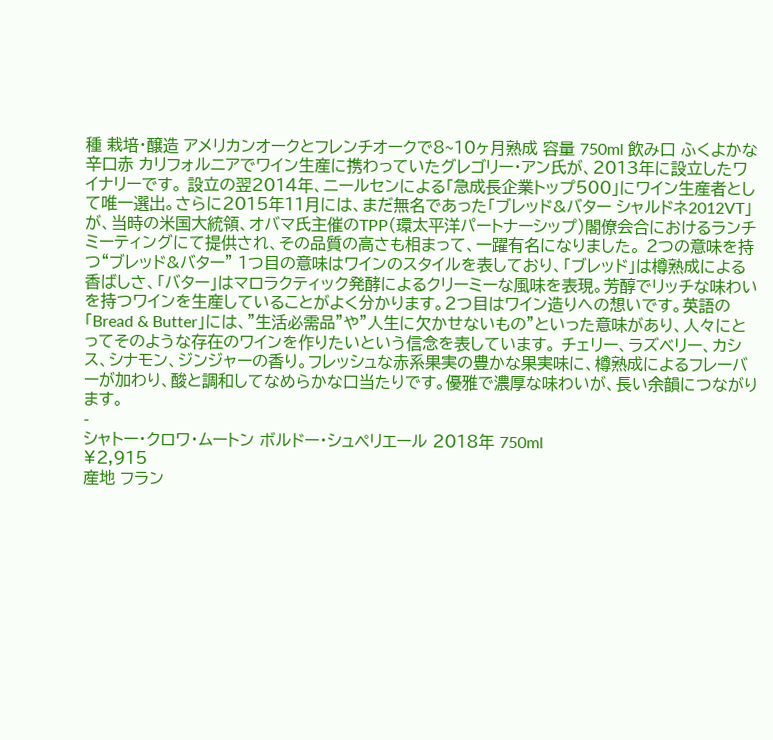種 栽培・醸造 アメリカンオークとフレンチオークで8~10ヶ月熟成 容量 750ml 飲み口 ふくよかな辛口赤 カリフォルニアでワイン生産に携わっていたグレゴリー・アン氏が、2013年に設立したワイナリーです。 設立の翌2014年、ニールセンによる「急成長企業トップ500」にワイン生産者として唯一選出。さらに2015年11月には、まだ無名であった「ブレッド&バター シャルドネ2012VT」が、当時の米国大統領、オバマ氏主催のTPP(環太平洋パートナーシップ)閣僚会合におけるランチミーティングにて提供され、その品質の高さも相まって、一躍有名になりました。 2つの意味を持つ“ブレッド&バター” 1つ目の意味はワインのスタイルを表しており、「ブレッド」は樽熟成による香ばしさ、「バター」はマロラクティック発酵によるクリーミーな風味を表現。芳醇でリッチな味わいを持つワインを生産していることがよく分かります。2つ目はワイン造りへの想いです。英語の「Bread & Butter」には、”生活必需品”や”人生に欠かせないもの”といった意味があり、人々にとってそのような存在のワインを作りたいという信念を表しています。 チェリー、ラズベリー、カシス、シナモン、ジンジャーの香り。フレッシュな赤系果実の豊かな果実味に、樽熟成によるフレーバーが加わり、酸と調和してなめらかな口当たりです。優雅で濃厚な味わいが、長い余韻につながります。
-
シャトー・クロワ・ムートン ボルドー・シュペリエール 2018年 750ml
¥2,915
産地 フラン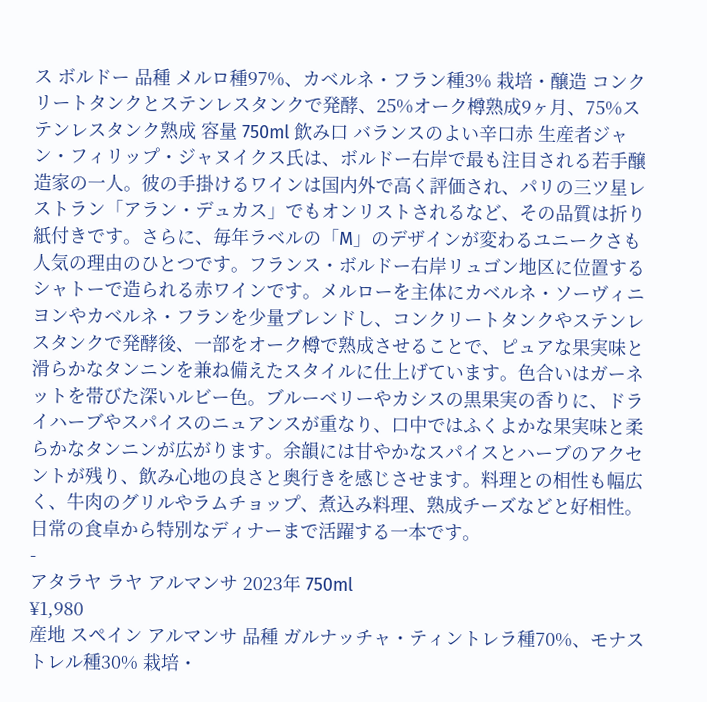ス ボルドー 品種 メルロ種97%、カベルネ・フラン種3% 栽培・醸造 コンクリートタンクとステンレスタンクで発酵、25%オーク樽熟成9ヶ月、75%ステンレスタンク熟成 容量 750ml 飲み口 バランスのよい辛口赤 生産者ジャン・フィリップ・ジャヌイクス氏は、ボルドー右岸で最も注目される若手醸造家の一人。彼の手掛けるワインは国内外で高く評価され、パリの三ツ星レストラン「アラン・デュカス」でもオンリストされるなど、その品質は折り紙付きです。さらに、毎年ラベルの「M」のデザインが変わるユニークさも人気の理由のひとつです。フランス・ボルドー右岸リュゴン地区に位置するシャトーで造られる赤ワインです。メルローを主体にカベルネ・ソーヴィニヨンやカベルネ・フランを少量ブレンドし、コンクリートタンクやステンレスタンクで発酵後、一部をオーク樽で熟成させることで、ピュアな果実味と滑らかなタンニンを兼ね備えたスタイルに仕上げています。色合いはガーネットを帯びた深いルビー色。ブルーベリーやカシスの黒果実の香りに、ドライハーブやスパイスのニュアンスが重なり、口中ではふくよかな果実味と柔らかなタンニンが広がります。余韻には甘やかなスパイスとハーブのアクセントが残り、飲み心地の良さと奥行きを感じさせます。料理との相性も幅広く、牛肉のグリルやラムチョップ、煮込み料理、熟成チーズなどと好相性。日常の食卓から特別なディナーまで活躍する一本です。
-
アタラヤ ラヤ アルマンサ 2023年 750ml
¥1,980
産地 スペイン アルマンサ 品種 ガルナッチャ・ティントレラ種70%、モナストレル種30% 栽培・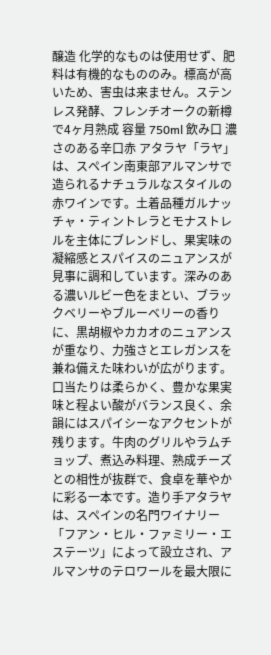醸造 化学的なものは使用せず、肥料は有機的なもののみ。標高が高いため、害虫は来ません。ステンレス発酵、フレンチオークの新樽で4ヶ月熟成 容量 750ml 飲み口 濃さのある辛口赤 アタラヤ「ラヤ」は、スペイン南東部アルマンサで造られるナチュラルなスタイルの赤ワインです。土着品種ガルナッチャ・ティントレラとモナストレルを主体にブレンドし、果実味の凝縮感とスパイスのニュアンスが見事に調和しています。深みのある濃いルビー色をまとい、ブラックベリーやブルーベリーの香りに、黒胡椒やカカオのニュアンスが重なり、力強さとエレガンスを兼ね備えた味わいが広がります。口当たりは柔らかく、豊かな果実味と程よい酸がバランス良く、余韻にはスパイシーなアクセントが残ります。牛肉のグリルやラムチョップ、煮込み料理、熟成チーズとの相性が抜群で、食卓を華やかに彩る一本です。造り手アタラヤは、スペインの名門ワイナリー「フアン・ヒル・ファミリー・エステーツ」によって設立され、アルマンサのテロワールを最大限に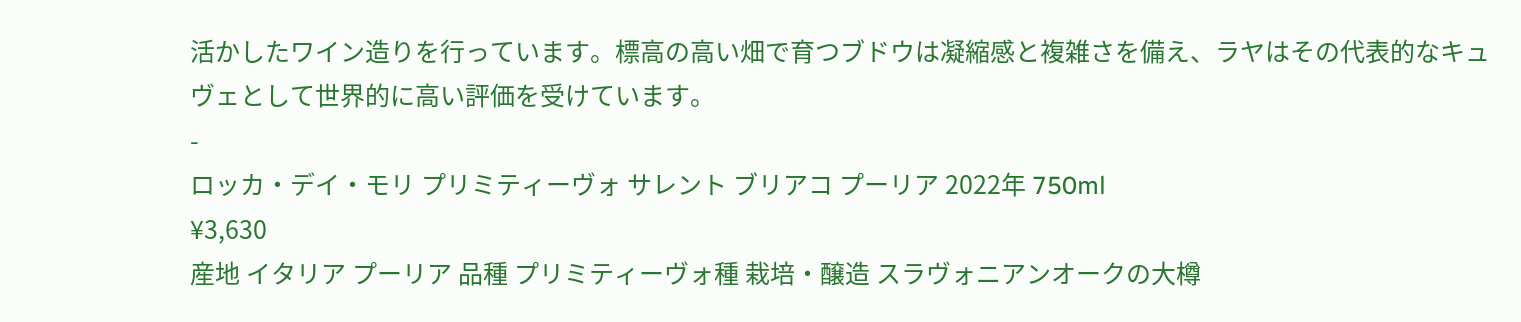活かしたワイン造りを行っています。標高の高い畑で育つブドウは凝縮感と複雑さを備え、ラヤはその代表的なキュヴェとして世界的に高い評価を受けています。
-
ロッカ・デイ・モリ プリミティーヴォ サレント ブリアコ プーリア 2022年 750ml
¥3,630
産地 イタリア プーリア 品種 プリミティーヴォ種 栽培・醸造 スラヴォニアンオークの大樽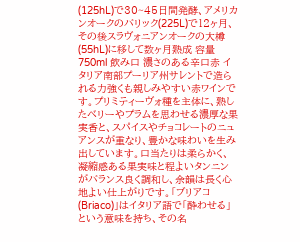(125hL)で30~45日間発酵、アメリカンオークのバリック(225L)で12ヶ月、その後スラヴォニアンオークの大樽(55hL)に移して数ヶ月熟成 容量 750ml 飲み口 濃さのある辛口赤 イタリア南部プーリア州サレントで造られる力強くも親しみやすい赤ワインです。プリミティーヴォ種を主体に、熟したベリーやプラムを思わせる濃厚な果実香と、スパイスやチョコレートのニュアンスが重なり、豊かな味わいを生み出しています。口当たりは柔らかく、凝縮感ある果実味と程よいタンニンがバランス良く調和し、余韻は長く心地よい仕上がりです。「ブリアコ(Briaco)」はイタリア語で「酔わせる」という意味を持ち、その名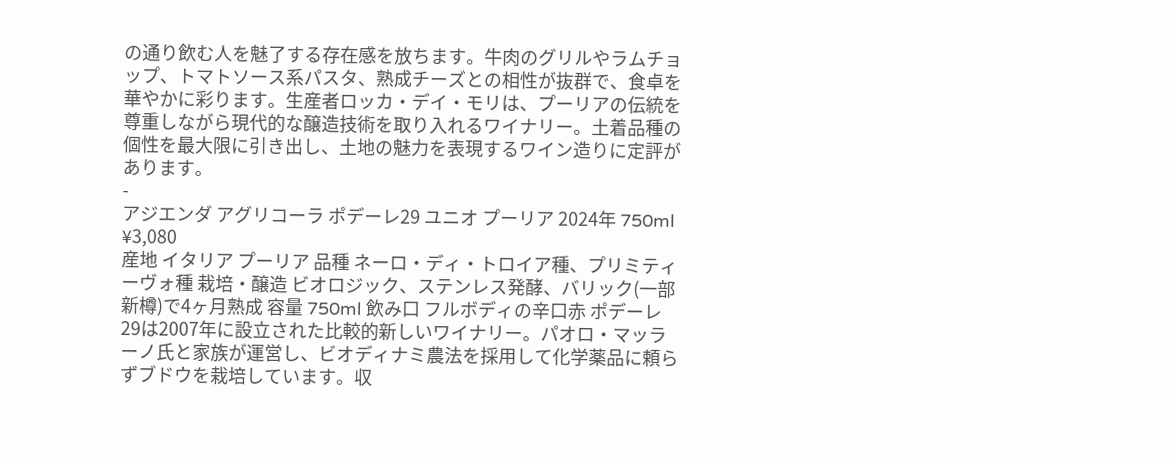の通り飲む人を魅了する存在感を放ちます。牛肉のグリルやラムチョップ、トマトソース系パスタ、熟成チーズとの相性が抜群で、食卓を華やかに彩ります。生産者ロッカ・デイ・モリは、プーリアの伝統を尊重しながら現代的な醸造技術を取り入れるワイナリー。土着品種の個性を最大限に引き出し、土地の魅力を表現するワイン造りに定評があります。
-
アジエンダ アグリコーラ ポデーレ29 ユニオ プーリア 2024年 750ml
¥3,080
産地 イタリア プーリア 品種 ネーロ・ディ・トロイア種、プリミティーヴォ種 栽培・醸造 ビオロジック、ステンレス発酵、バリック(一部新樽)で4ヶ月熟成 容量 750ml 飲み口 フルボディの辛口赤 ポデーレ29は2007年に設立された比較的新しいワイナリー。パオロ・マッラーノ氏と家族が運営し、ビオディナミ農法を採用して化学薬品に頼らずブドウを栽培しています。収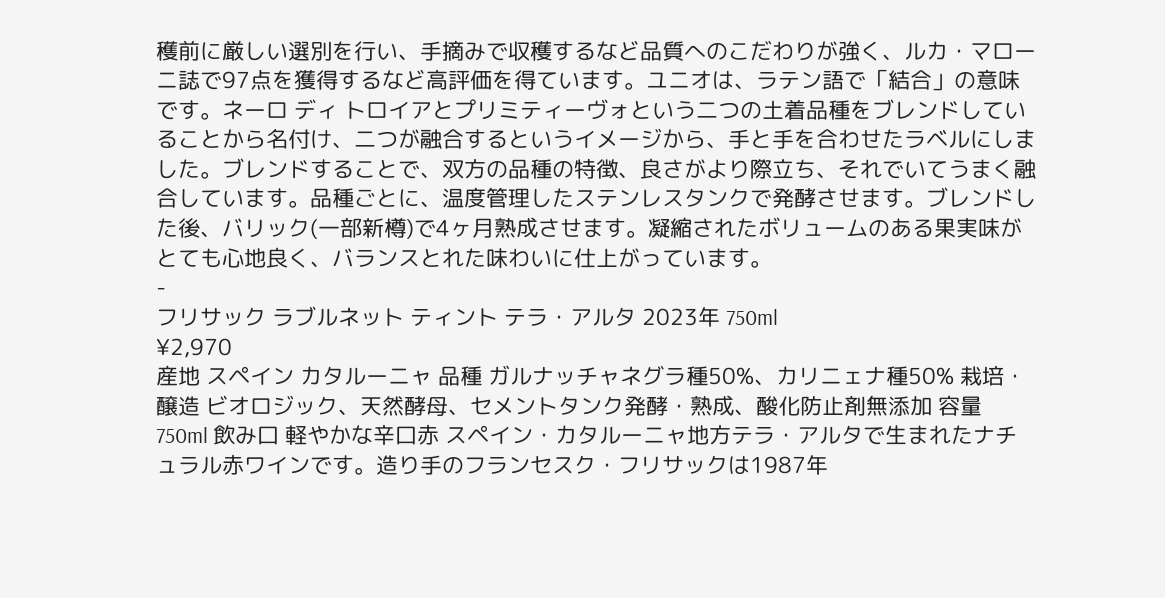穫前に厳しい選別を行い、手摘みで収穫するなど品質へのこだわりが強く、ルカ・マローニ誌で97点を獲得するなど高評価を得ています。ユニオは、ラテン語で「結合」の意味です。ネーロ ディ トロイアとプリミティーヴォという二つの土着品種をブレンドしていることから名付け、二つが融合するというイメージから、手と手を合わせたラベルにしました。ブレンドすることで、双方の品種の特徴、良さがより際立ち、それでいてうまく融合しています。品種ごとに、温度管理したステンレスタンクで発酵させます。ブレンドした後、バリック(一部新樽)で4ヶ月熟成させます。凝縮されたボリュームのある果実味がとても心地良く、バランスとれた味わいに仕上がっています。
-
フリサック ラブルネット ティント テラ・アルタ 2023年 750ml
¥2,970
産地 スペイン カタルーニャ 品種 ガルナッチャネグラ種50%、カリニェナ種50% 栽培・醸造 ビオロジック、天然酵母、セメントタンク発酵・熟成、酸化防止剤無添加 容量 750ml 飲み口 軽やかな辛口赤 スペイン・カタルーニャ地方テラ・アルタで生まれたナチュラル赤ワインです。造り手のフランセスク・フリサックは1987年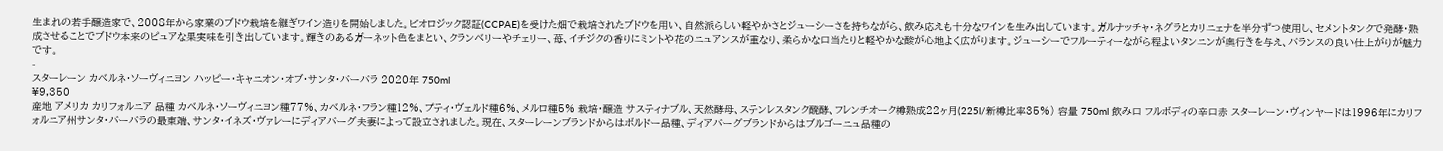生まれの若手醸造家で、2008年から家業のブドウ栽培を継ぎワイン造りを開始しました。ビオロジック認証(CCPAE)を受けた畑で栽培されたブドウを用い、自然派らしい軽やかさとジューシーさを持ちながら、飲み応えも十分なワインを生み出しています。ガルナッチャ・ネグラとカリニェナを半分ずつ使用し、セメントタンクで発酵・熟成させることでブドウ本来のピュアな果実味を引き出しています。輝きのあるガーネット色をまとい、クランベリーやチェリー、苺、イチジクの香りにミントや花のニュアンスが重なり、柔らかな口当たりと軽やかな酸が心地よく広がります。ジューシーでフルーティーながら程よいタンニンが奥行きを与え、バランスの良い仕上がりが魅力です。
-
スターレーン カベルネ・ソーヴィニヨン ハッピー・キャニオン・オブ・サンタ・バーバラ 2020年 750ml
¥9,350
産地 アメリカ カリフォルニア 品種 カベルネ・ソーヴィニヨン種77%、カベルネ・フラン種12%、プティ・ヴェルド種6%、メルロ種5% 栽培・醸造 サスティナブル、天然酵母、ステンレスタンク醗酵、フレンチオーク樽熟成22ヶ月(225l/新樽比率35%) 容量 750ml 飲み口 フルボディの辛口赤 スターレーン・ヴィンヤードは1996年にカリフォルニア州サンタ・バーバラの最東端、サンタ・イネズ・ヴァレーにディアバーグ夫妻によって設立されました。現在、スターレーンブランドからはボルドー品種、ディアバーグブランドからはブルゴーニュ品種の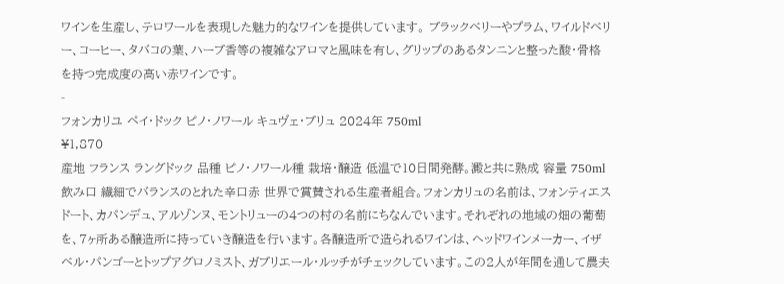ワインを生産し、テロワールを表現した魅力的なワインを提供しています。 ブラックベリーやプラム、ワイルドベリー、コーヒー、タバコの葉、ハーブ香等の複雑なアロマと風味を有し、グリップのあるタンニンと整った酸・骨格を持つ完成度の高い赤ワインです。
-
フォンカリユ ペイ・ドック ピノ・ノワール キュヴェ・ブリュ 2024年 750ml
¥1,870
産地 フランス ラングドック 品種 ピノ・ノワール種 栽培・醸造 低温で10日間発酵。澱と共に熟成 容量 750ml 飲み口 繊細でバランスのとれた辛口赤 世界で賞賛される生産者組合。フォンカリュの名前は、フォンティエスドート、カパンデュ、アルゾンヌ、モントリューの4つの村の名前にちなんでいます。それぞれの地域の畑の葡萄を、7ヶ所ある醸造所に持っていき醸造を行います。各醸造所で造られるワインは、ヘッドワインメーカー、イザベル・パンゴーとトップアグロノミスト、ガブリエール・ルッチがチェックしています。この2人が年間を通して農夫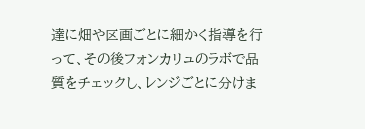達に畑や区画ごとに細かく指導を行って、その後フォンカリュのラボで品質をチェックし、レンジごとに分けま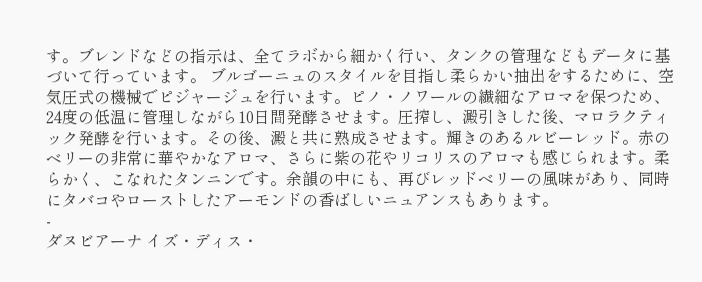す。ブレンドなどの指示は、全てラボから細かく行い、タンクの管理などもデータに基づいて行っています。 ブルゴーニュのスタイルを目指し柔らかい抽出をするために、空気圧式の機械でピジャージュを行います。ピノ・ノワールの繊細なアロマを保つため、24度の低温に管理しながら10日間発酵させます。圧搾し、澱引きした後、マロラクティック発酵を行います。その後、澱と共に熟成させます。輝きのあるルビーレッド。赤のベリーの非常に華やかなアロマ、さらに紫の花やリコリスのアロマも感じられます。柔らかく、こなれたタンニンです。余韻の中にも、再びレッドベリーの風味があり、同時にタバコやローストしたアーモンドの香ばしいニュアンスもあります。
-
ダヌビアーナ イズ・ディス・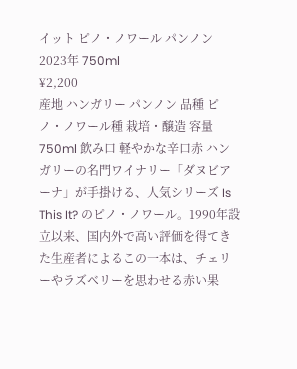イット ピノ・ノワール パンノン 2023年 750ml
¥2,200
産地 ハンガリー パンノン 品種 ピノ・ノワール種 栽培・醸造 容量 750ml 飲み口 軽やかな辛口赤 ハンガリーの名門ワイナリー「ダヌビアーナ」が手掛ける、人気シリーズ Is This It? のピノ・ノワール。1990年設立以来、国内外で高い評価を得てきた生産者によるこの一本は、チェリーやラズベリーを思わせる赤い果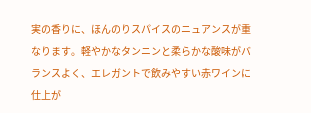実の香りに、ほんのりスパイスのニュアンスが重なります。軽やかなタンニンと柔らかな酸味がバランスよく、エレガントで飲みやすい赤ワインに仕上が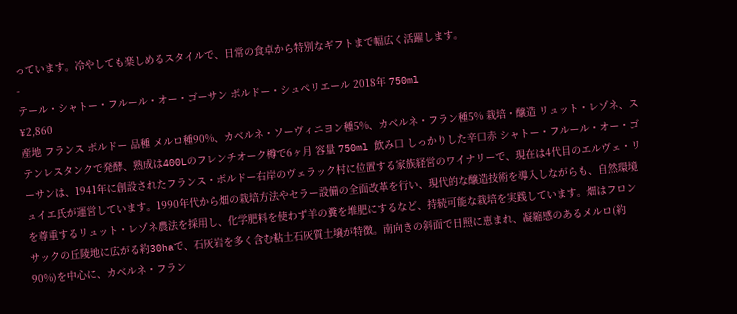っています。冷やしても楽しめるスタイルで、日常の食卓から特別なギフトまで幅広く活躍します。
-
テール・シャトー・フルール・オー・ゴーサン ボルドー・シュペリエール 2018年 750ml
¥2,860
産地 フランス ボルドー 品種 メルロ種90%、カベルネ・ソーヴィニヨン種5%、カベルネ・フラン種5% 栽培・醸造 リュット・レゾネ、ステンレスタンクで発酵、熟成は400Lのフレンチオーク樽で6ヶ月 容量 750ml 飲み口 しっかりした辛口赤 シャトー・フルール・オー・ゴーサンは、1941年に創設されたフランス・ボルドー右岸のヴェラック村に位置する家族経営のワイナリーで、現在は4代目のエルヴェ・リュイエ氏が運営しています。1990年代から畑の栽培方法やセラー設備の全面改革を行い、現代的な醸造技術を導入しながらも、自然環境を尊重するリュット・レゾネ農法を採用し、化学肥料を使わず羊の糞を堆肥にするなど、持続可能な栽培を実践しています。畑はフロンサックの丘陵地に広がる約30haで、石灰岩を多く含む粘土石灰質土壌が特徴。南向きの斜面で日照に恵まれ、凝縮感のあるメルロ(約90%)を中心に、カベルネ・フラン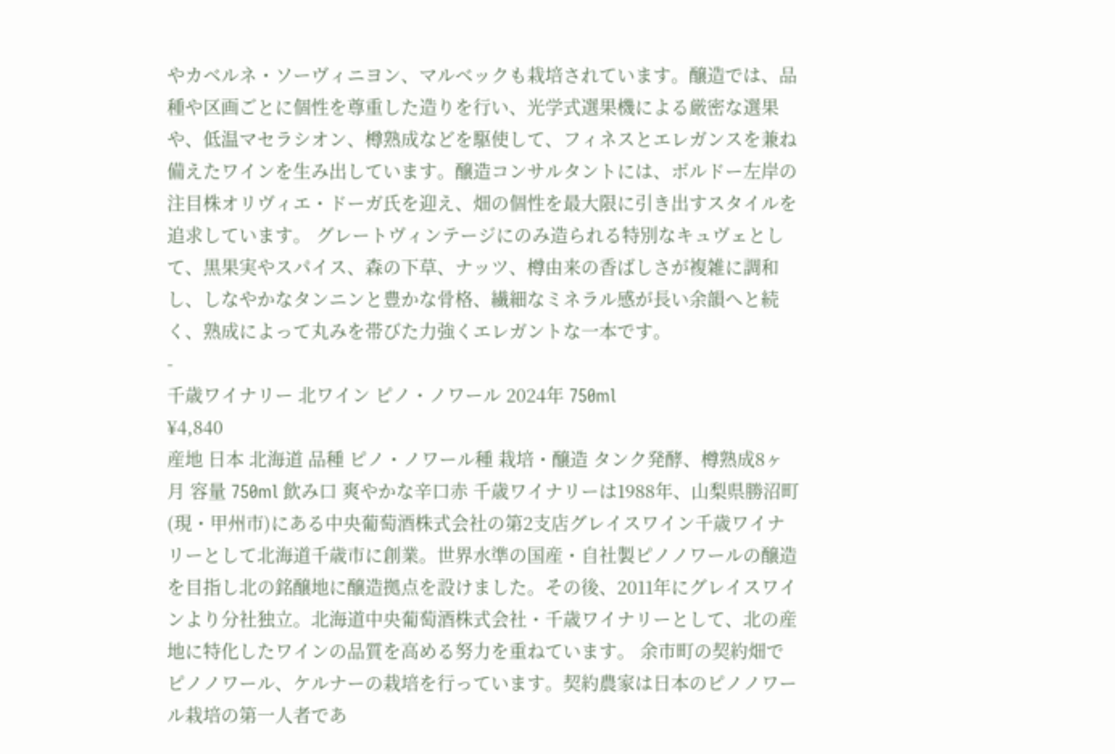やカベルネ・ソーヴィニヨン、マルベックも栽培されています。醸造では、品種や区画ごとに個性を尊重した造りを行い、光学式選果機による厳密な選果や、低温マセラシオン、樽熟成などを駆使して、フィネスとエレガンスを兼ね備えたワインを生み出しています。醸造コンサルタントには、ボルドー左岸の注目株オリヴィエ・ドーガ氏を迎え、畑の個性を最大限に引き出すスタイルを追求しています。 グレートヴィンテージにのみ造られる特別なキュヴェとして、黒果実やスパイス、森の下草、ナッツ、樽由来の香ばしさが複雑に調和し、しなやかなタンニンと豊かな骨格、繊細なミネラル感が長い余韻へと続く、熟成によって丸みを帯びた力強くエレガントな一本です。
-
千歳ワイナリー 北ワイン ピノ・ノワール 2024年 750ml
¥4,840
産地 日本 北海道 品種 ピノ・ノワール種 栽培・醸造 タンク発酵、樽熟成8ヶ月 容量 750ml 飲み口 爽やかな辛口赤 千歳ワイナリーは1988年、山梨県勝沼町(現・甲州市)にある中央葡萄酒株式会社の第2支店グレイスワイン千歳ワイナリーとして北海道千歳市に創業。世界水準の国産・自社製ピノノワールの醸造を目指し北の銘醸地に醸造拠点を設けました。その後、2011年にグレイスワインより分社独立。北海道中央葡萄酒株式会社・千歳ワイナリーとして、北の産地に特化したワインの品質を高める努力を重ねています。 余市町の契約畑でピノノワール、ケルナーの栽培を行っています。契約農家は日本のピノノワール栽培の第一人者であ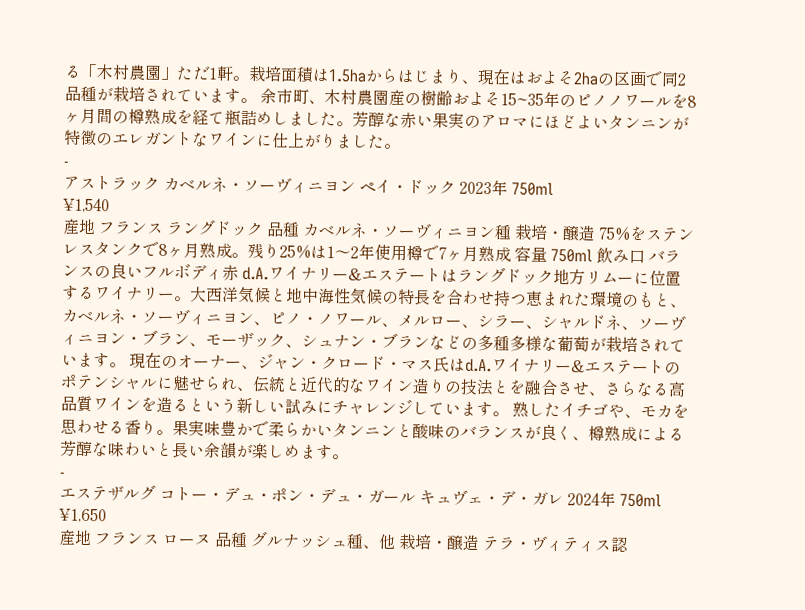る「木村農園」ただ1軒。栽培面積は1.5haからはじまり、現在はおよそ2haの区画で同2品種が栽培されています。 余市町、木村農園産の樹齢およそ15~35年のピノノワールを8ヶ月間の樽熟成を経て瓶詰めしました。芳醇な赤い果実のアロマにほどよいタンニンが特徴のエレガントなワインに仕上がりました。
-
アストラック カベルネ・ソーヴィニヨン ペイ・ドック 2023年 750ml
¥1,540
産地 フランス ラングドック 品種 カベルネ・ソーヴィニヨン種 栽培・醸造 75%をステンレスタンクで8ヶ月熟成。残り25%は1〜2年使用樽で7ヶ月熟成 容量 750ml 飲み口 バランスの良いフルボディ赤 d.A.ワイナリー&エステートはラングドック地方リムーに位置するワイナリー。大西洋気候と地中海性気候の特長を合わせ持つ恵まれた環境のもと、カベルネ・ソーヴィニヨン、ピノ・ノワール、メルロー、シラー、シャルドネ、ソーヴィニヨン・ブラン、モーザック、シュナン・ブランなどの多種多様な葡萄が栽培されています。 現在のオーナー、ジャン・クロード・マス氏はd.A.ワイナリー&エステートのポテンシャルに魅せられ、伝統と近代的なワイン造りの技法とを融合させ、さらなる高品質ワインを造るという新しい試みにチャレンジしています。 熟したイチゴや、モカを思わせる香り。果実味豊かで柔らかいタンニンと酸味のバランスが良く、樽熟成による芳醇な味わいと長い余韻が楽しめます。
-
エステザルグ コトー・デュ・ポン・デュ・ガール キュヴェ・デ・ガレ 2024年 750ml
¥1,650
産地 フランス ローヌ 品種 グルナッシュ種、他 栽培・醸造 テラ・ヴィティス認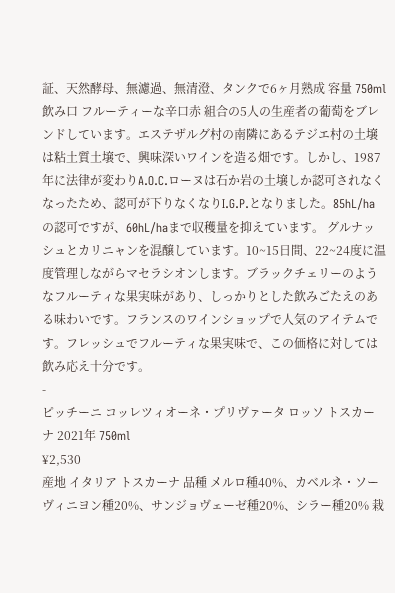証、天然酵母、無濾過、無清澄、タンクで6ヶ月熟成 容量 750ml 飲み口 フルーティーな辛口赤 組合の5人の生産者の葡萄をブレンドしています。エステザルグ村の南隣にあるテジエ村の土壌は粘土質土壌で、興味深いワインを造る畑です。しかし、1987年に法律が変わりA.O.C.ローヌは石か岩の土壌しか認可されなくなったため、認可が下りなくなりI.G.P.となりました。85hL/haの認可ですが、60hL/haまで収穫量を抑えています。 グルナッシュとカリニャンを混醸しています。10~15日間、22~24度に温度管理しながらマセラシオンします。ブラックチェリーのようなフルーティな果実味があり、しっかりとした飲みごたえのある味わいです。フランスのワインショップで人気のアイテムです。フレッシュでフルーティな果実味で、この価格に対しては飲み応え十分です。
-
ピッチーニ コッレツィオーネ・プリヴァータ ロッソ トスカーナ 2021年 750ml
¥2,530
産地 イタリア トスカーナ 品種 メルロ種40%、カベルネ・ソーヴィニヨン種20%、サンジョヴェーゼ種20%、シラー種20% 栽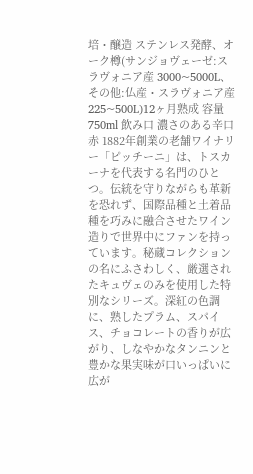培・醸造 ステンレス発酵、オーク樽(サンジョヴェーゼ:スラヴォニア産 3000~5000L、その他:仏産・スラヴォニア産 225~500L)12ヶ月熟成 容量 750ml 飲み口 濃さのある辛口赤 1882年創業の老舗ワイナリー「ピッチーニ」は、トスカーナを代表する名門のひとつ。伝統を守りながらも革新を恐れず、国際品種と土着品種を巧みに融合させたワイン造りで世界中にファンを持っています。秘蔵コレクションの名にふさわしく、厳選されたキュヴェのみを使用した特別なシリーズ。深紅の色調に、熟したプラム、スパイス、チョコレートの香りが広がり、しなやかなタンニンと豊かな果実味が口いっぱいに広が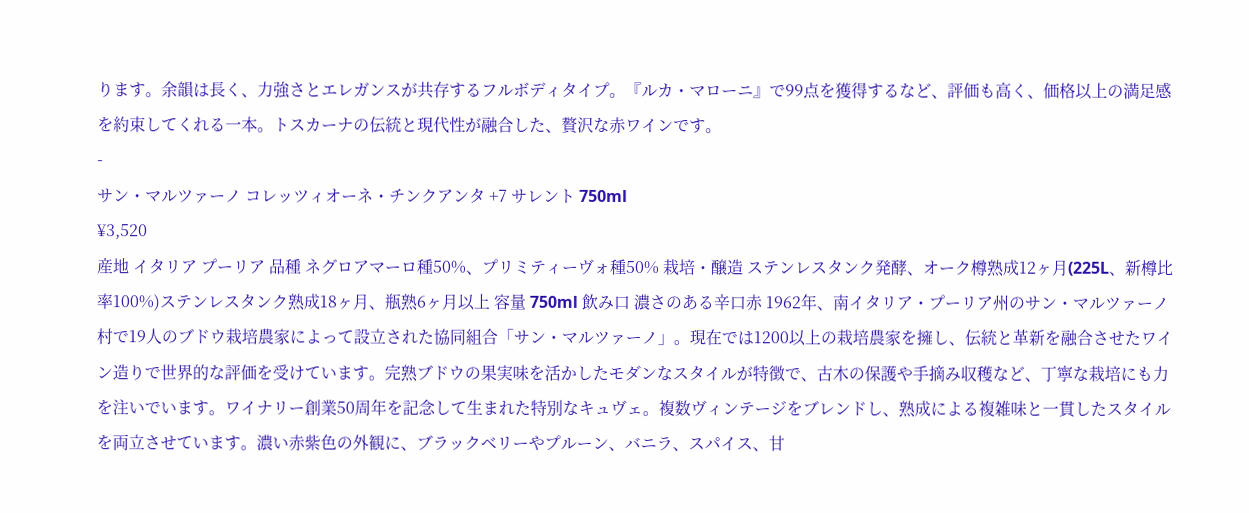ります。余韻は長く、力強さとエレガンスが共存するフルボディタイプ。『ルカ・マローニ』で99点を獲得するなど、評価も高く、価格以上の満足感を約束してくれる一本。トスカーナの伝統と現代性が融合した、贅沢な赤ワインです。
-
サン・マルツァーノ コレッツィオーネ・チンクアンタ +7 サレント 750ml
¥3,520
産地 イタリア プーリア 品種 ネグロアマーロ種50%、プリミティーヴォ種50% 栽培・醸造 ステンレスタンク発酵、オーク樽熟成12ヶ月(225L、新樽比率100%)ステンレスタンク熟成18ヶ月、瓶熟6ヶ月以上 容量 750ml 飲み口 濃さのある辛口赤 1962年、南イタリア・プーリア州のサン・マルツァーノ村で19人のブドウ栽培農家によって設立された協同組合「サン・マルツァーノ」。現在では1200以上の栽培農家を擁し、伝統と革新を融合させたワイン造りで世界的な評価を受けています。完熟ブドウの果実味を活かしたモダンなスタイルが特徴で、古木の保護や手摘み収穫など、丁寧な栽培にも力を注いでいます。ワイナリー創業50周年を記念して生まれた特別なキュヴェ。複数ヴィンテージをブレンドし、熟成による複雑味と一貫したスタイルを両立させています。濃い赤紫色の外観に、ブラックベリーやプルーン、バニラ、スパイス、甘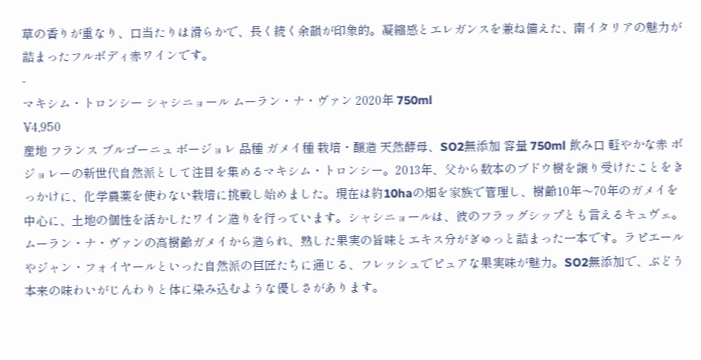草の香りが重なり、口当たりは滑らかで、長く続く余韻が印象的。凝縮感とエレガンスを兼ね備えた、南イタリアの魅力が詰まったフルボディ赤ワインです。
-
マキシム・トロンシー シャシニョール ムーラン・ナ・ヴァン 2020年 750ml
¥4,950
産地 フランス ブルゴーニュ ボージョレ 品種 ガメイ種 栽培・醸造 天然酵母、SO2無添加 容量 750ml 飲み口 軽やかな赤 ボジョレーの新世代自然派として注目を集めるマキシム・トロンシー。2013年、父から数本のブドウ樹を譲り受けたことをきっかけに、化学農薬を使わない栽培に挑戦し始めました。現在は約10haの畑を家族で管理し、樹齢10年〜70年のガメイを中心に、土地の個性を活かしたワイン造りを行っています。シャシニョールは、彼のフラッグシップとも言えるキュヴェ。ムーラン・ナ・ヴァンの高樹齢ガメイから造られ、熟した果実の旨味とエキス分がぎゅっと詰まった一本です。ラピエールやジャン・フォイヤールといった自然派の巨匠たちに通じる、フレッシュでピュアな果実味が魅力。SO2無添加で、ぶどう本来の味わいがじんわりと体に染み込むような優しさがあります。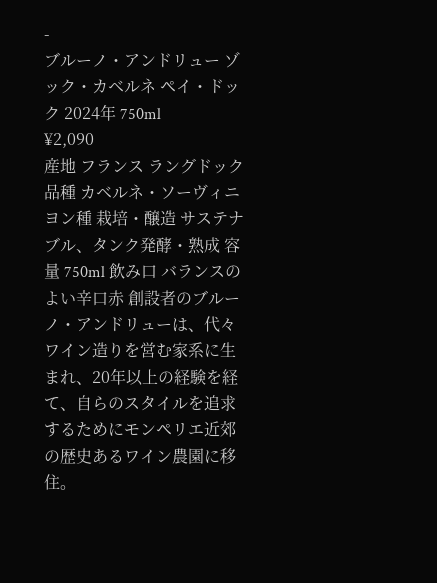-
ブルーノ・アンドリュー ゾック・カベルネ ペイ・ドック 2024年 750ml
¥2,090
産地 フランス ラングドック 品種 カベルネ・ソーヴィニヨン種 栽培・醸造 サステナブル、タンク発酵・熟成 容量 750ml 飲み口 バランスのよい辛口赤 創設者のブルーノ・アンドリューは、代々ワイン造りを営む家系に生まれ、20年以上の経験を経て、自らのスタイルを追求するためにモンペリエ近郊の歴史あるワイン農園に移住。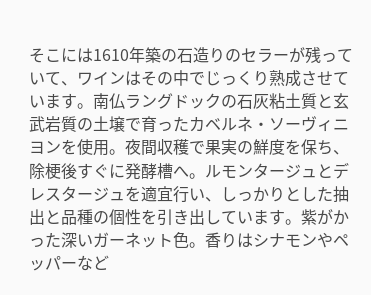そこには1610年築の石造りのセラーが残っていて、ワインはその中でじっくり熟成させています。南仏ラングドックの石灰粘土質と玄武岩質の土壌で育ったカベルネ・ソーヴィニヨンを使用。夜間収穫で果実の鮮度を保ち、除梗後すぐに発酵槽へ。ルモンタージュとデレスタージュを適宜行い、しっかりとした抽出と品種の個性を引き出しています。紫がかった深いガーネット色。香りはシナモンやペッパーなど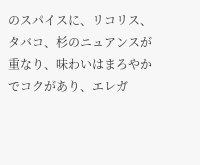のスパイスに、リコリス、タバコ、杉のニュアンスが重なり、味わいはまろやかでコクがあり、エレガ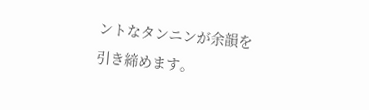ントなタンニンが余韻を引き締めます。